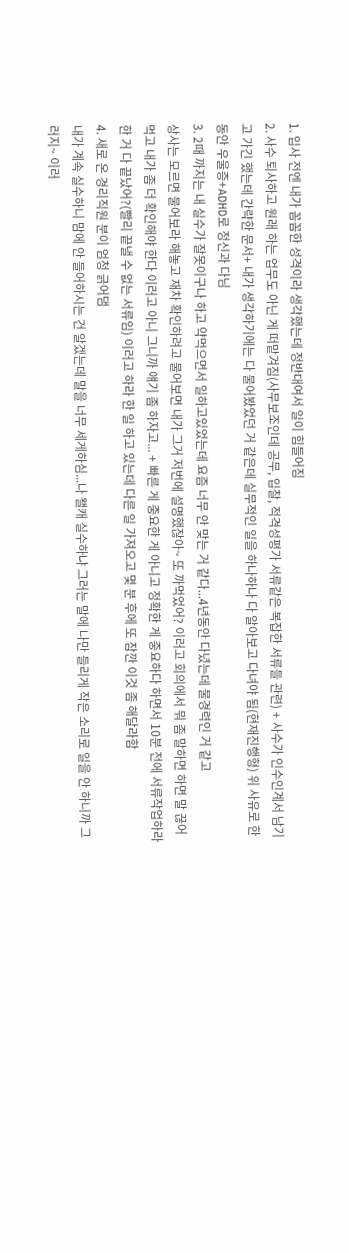1. 입사 전엔 내가 꼼꼼한 성격이라 생각했는데 정반대여서 일이 힘들어짐
2. 사수 퇴사하고 원래 하는 업무도 아닌 게 떠맡겨짐(사무보조인데 공무, 입찰, 적격성평가 서류같은 복잡한 서류들 관련) + 사수가 인수인계서 남기고 가긴 했는데 간략한 문서+ 내가 생각하기에는 다 물어봤었던 거 같은데 실무적인 일을 하나하나 다 알아보고 다녀야 됨(현재진행형) 위 사유로 한동안 우울증+ADHD로 정신과 다님
3. 2때 까지는 내 실수가 잘못이구나 하고 약먹으면서 일하고있었는데 요즘 너무 안 맞는 거 같다...4년동안 다녔는데 물경력인 거 같고
상사는 모르면 물어보라 해놓고 재차 확인하려고 물어보면 내가 그거 저번에 설명했잖아~ 또 까먹었어? 이러고 회의에서 뭐 좀 말하면 하면 말 끊어먹고 내가 좀 더 확인해야 한다 이러고 아니 그니까 얘기 좀 하자고... + 빠른 게 중요한 게 아니고 정확한 게 중요하다 하면서 10분 전에 서류작업하라 한 거 다 끝났어?(빨리 끝낼 수 없는 서류임) 이러고 하라 한 일 하고 있는데 다른 일 가져오고 몇 분 후에 또 잠깐 이것 좀 해달라함
4. 새로 온 경리직원 분이 엄청 긁어댐
내가 계속 실수하니 맘에 안 들어하시는 건 알겠는데 말을 너무 세게하심...나 왤캐 실수하냐 그러는 말에 나만 들리게 작은 소리로 일을 안 하니까 그러지~ 이러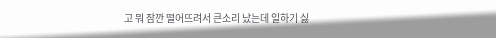고 뭐 잠깐 떨어뜨려서 큰소리 났는데 일하기 싫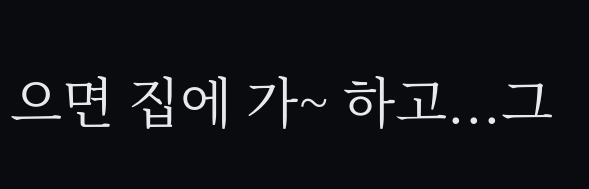으면 집에 가~ 하고...그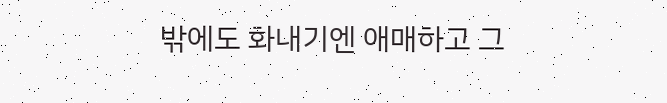밖에도 화내기엔 애매하고 그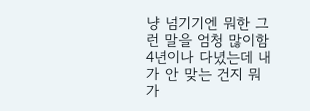냥 넘기기엔 뭐한 그런 말을 엄청 많이함
4년이나 다녔는데 내가 안 맞는 건지 뭐가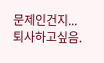문제인건지...퇴사하고싶음.